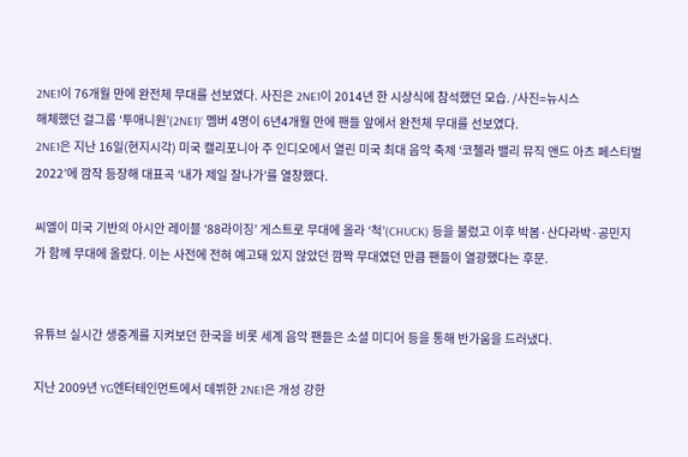2NE1이 76개월 만에 완전체 무대를 선보였다. 사진은 2NE1이 2014년 한 시상식에 참석했던 모습. /사진=뉴시스
해체했던 걸그룹 ‘투애니원’(2NE1)‘ 멤버 4명이 6년4개월 만에 팬들 앞에서 완전체 무대를 선보였다.
2NE1은 지난 16일(현지시각) 미국 캘리포니아 주 인디오에서 열린 미국 최대 음악 축제 ‘코첼라 밸리 뮤직 앤드 아츠 페스티벌 2022’에 깜작 등장해 대표곡 ‘내가 제일 잘나가’를 열창했다.

씨엘이 미국 기반의 아시안 레이블 ‘88라이징’ 게스트로 무대에 올라 ‘척’(CHUCK) 등을 불렀고 이후 박봄·산다라박·공민지가 함께 무대에 올랐다. 이는 사전에 전혀 예고돼 있지 않았던 깜짝 무대였던 만큼 팬들이 열광했다는 후문.


유튜브 실시간 생중계를 지켜보던 한국을 비롯 세계 음악 팬들은 소셜 미디어 등을 통해 반가움을 드러냈다.

지난 2009년 YG엔터테인먼트에서 데뷔한 2NE1은 개성 강한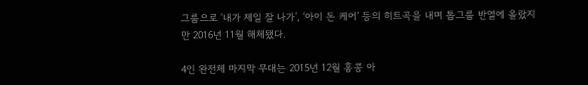그룹으로 ‘내가 제일 잘 나가’, ‘아이 돈 케어’ 등의 히트곡을 내며 톱그룹 반열에 올랐지만 2016년 11월 해체됐다.

4인 완전체 마지막 무대는 2015년 12월 홍콩 아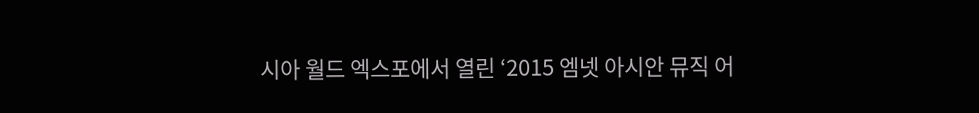시아 월드 엑스포에서 열린 ‘2015 엠넷 아시안 뮤직 어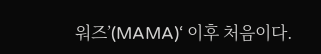워즈’(MAMA)‘ 이후 처음이다.